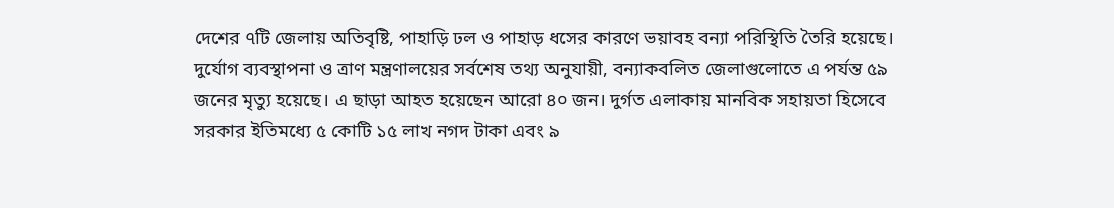দেশের ৭টি জেলায় অতিবৃষ্টি, পাহাড়ি ঢল ও পাহাড় ধসের কারণে ভয়াবহ বন্যা পরিস্থিতি তৈরি হয়েছে। দুর্যোগ ব্যবস্থাপনা ও ত্রাণ মন্ত্রণালয়ের সর্বশেষ তথ্য অনুযায়ী, বন্যাকবলিত জেলাগুলোতে এ পর্যন্ত ৫৯ জনের মৃত্যু হয়েছে। এ ছাড়া আহত হয়েছেন আরো ৪০ জন। দুর্গত এলাকায় মানবিক সহায়তা হিসেবে সরকার ইতিমধ্যে ৫ কোটি ১৫ লাখ নগদ টাকা এবং ৯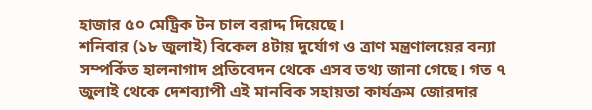হাজার ৫০ মেট্রিক টন চাল বরাদ্দ দিয়েছে।
শনিবার (১৮ জুলাই) বিকেল ৪টায় দুর্যোগ ও ত্রাণ মন্ত্রণালয়ের বন্যা সম্পর্কিত হালনাগাদ প্রতিবেদন থেকে এসব তথ্য জানা গেছে। গত ৭ জুলাই থেকে দেশব্যাপী এই মানবিক সহায়তা কার্যক্রম জোরদার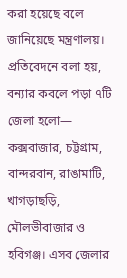করা হয়েছে বলে জানিয়েছে মন্ত্রণালয়।
প্রতিবেদনে বলা হয়, বন্যার কবলে পড়া ৭টি জেলা হলো— কক্সবাজার, চট্টগ্রাম, বান্দরবান, রাঙামাটি, খাগড়াছড়ি, মৌলভীবাজার ও হবিগঞ্জ। এসব জেলার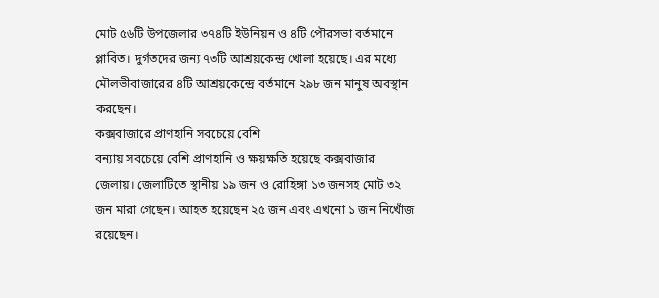মোট ৫৬টি উপজেলার ৩৭৪টি ইউনিয়ন ও ৪টি পৌরসভা বর্তমানে প্লাবিত। দুর্গতদের জন্য ৭৩টি আশ্রয়কেন্দ্র খোলা হয়েছে। এর মধ্যে মৌলভীবাজারের ৪টি আশ্রয়কেন্দ্রে বর্তমানে ২৯৮ জন মানুষ অবস্থান করছেন।
কক্সবাজারে প্রাণহানি সবচেয়ে বেশি
বন্যায় সবচেয়ে বেশি প্রাণহানি ও ক্ষয়ক্ষতি হয়েছে কক্সবাজার জেলায়। জেলাটিতে স্থানীয় ১৯ জন ও রোহিঙ্গা ১৩ জনসহ মোট ৩২ জন মারা গেছেন। আহত হয়েছেন ২৫ জন এবং এখনো ১ জন নিখোঁজ রয়েছেন।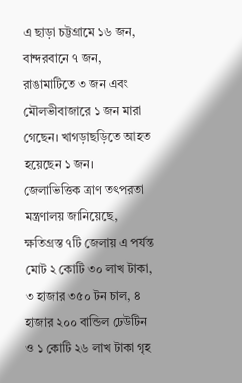এ ছাড়া চট্টগ্রামে ১৬ জন, বান্দরবানে ৭ জন, রাঙামাটিতে ৩ জন এবং মৌলভীবাজারে ১ জন মারা গেছেন। খাগড়াছড়িতে আহত হয়েছেন ১ জন।
জেলাভিত্তিক ত্রাণ তৎপরতা
মন্ত্রণালয় জানিয়েছে, ক্ষতিগ্রস্ত ৭টি জেলায় এ পর্যন্ত মোট ২ কোটি ৩০ লাখ টাকা, ৩ হাজার ৩৫০ টন চাল, ৪ হাজার ২০০ বান্ডিল ঢেউটিন ও ১ কোটি ২৬ লাখ টাকা গৃহ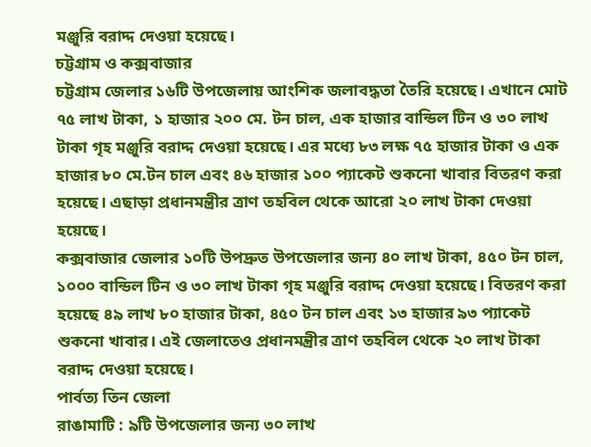মঞ্জুরি বরাদ্দ দেওয়া হয়েছে।
চট্টগ্রাম ও কক্সবাজার
চট্টগ্রাম জেলার ১৬টি উপজেলায় আংশিক জলাবদ্ধতা তৈরি হয়েছে। এখানে মোট ৭৫ লাখ টাকা, ১ হাজার ২০০ মে. টন চাল, এক হাজার বান্ডিল টিন ও ৩০ লাখ টাকা গৃহ মঞ্জুরি বরাদ্দ দেওয়া হয়েছে। এর মধ্যে ৮৩ লক্ষ ৭৫ হাজার টাকা ও এক হাজার ৮০ মে.টন চাল এবং ৪৬ হাজার ১০০ প্যাকেট শুকনো খাবার বিতরণ করা হয়েছে। এছাড়া প্রধানমন্ত্রীর ত্রাণ তহবিল থেকে আরো ২০ লাখ টাকা দেওয়া হয়েছে।
কক্সবাজার জেলার ১০টি উপদ্রুত উপজেলার জন্য ৪০ লাখ টাকা, ৪৫০ টন চাল, ১০০০ বান্ডিল টিন ও ৩০ লাখ টাকা গৃহ মঞ্জুরি বরাদ্দ দেওয়া হয়েছে। বিতরণ করা হয়েছে ৪৯ লাখ ৮০ হাজার টাকা, ৪৫০ টন চাল এবং ১৩ হাজার ৯৩ প্যাকেট শুকনো খাবার। এই জেলাতেও প্রধানমন্ত্রীর ত্রাণ তহবিল থেকে ২০ লাখ টাকা বরাদ্দ দেওয়া হয়েছে।
পার্বত্য তিন জেলা
রাঙামাটি : ৯টি উপজেলার জন্য ৩০ লাখ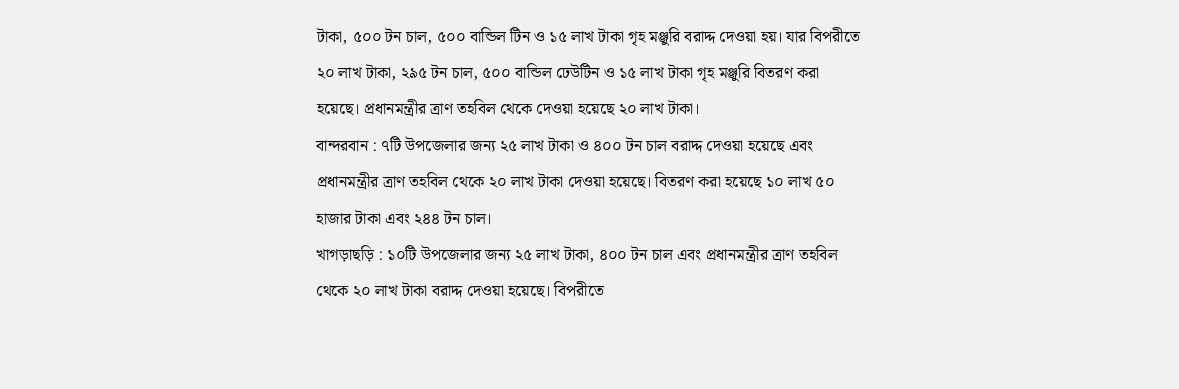টাকা, ৫০০ টন চাল, ৫০০ বান্ডিল টিন ও ১৫ লাখ টাকা গৃহ মঞ্জুরি বরাদ্দ দেওয়া হয়। যার বিপরীতে ২০ লাখ টাকা, ২৯৫ টন চাল, ৫০০ বান্ডিল ঢেউটিন ও ১৫ লাখ টাকা গৃহ মঞ্জুরি বিতরণ করা হয়েছে। প্রধানমন্ত্রীর ত্রাণ তহবিল থেকে দেওয়া হয়েছে ২০ লাখ টাকা।
বান্দরবান : ৭টি উপজেলার জন্য ২৫ লাখ টাকা ও ৪০০ টন চাল বরাদ্দ দেওয়া হয়েছে এবং প্রধানমন্ত্রীর ত্রাণ তহবিল থেকে ২০ লাখ টাকা দেওয়া হয়েছে। বিতরণ করা হয়েছে ১০ লাখ ৫০ হাজার টাকা এবং ২৪৪ টন চাল।
খাগড়াছড়ি : ১০টি উপজেলার জন্য ২৫ লাখ টাকা, ৪০০ টন চাল এবং প্রধানমন্ত্রীর ত্রাণ তহবিল থেকে ২০ লাখ টাকা বরাদ্দ দেওয়া হয়েছে। বিপরীতে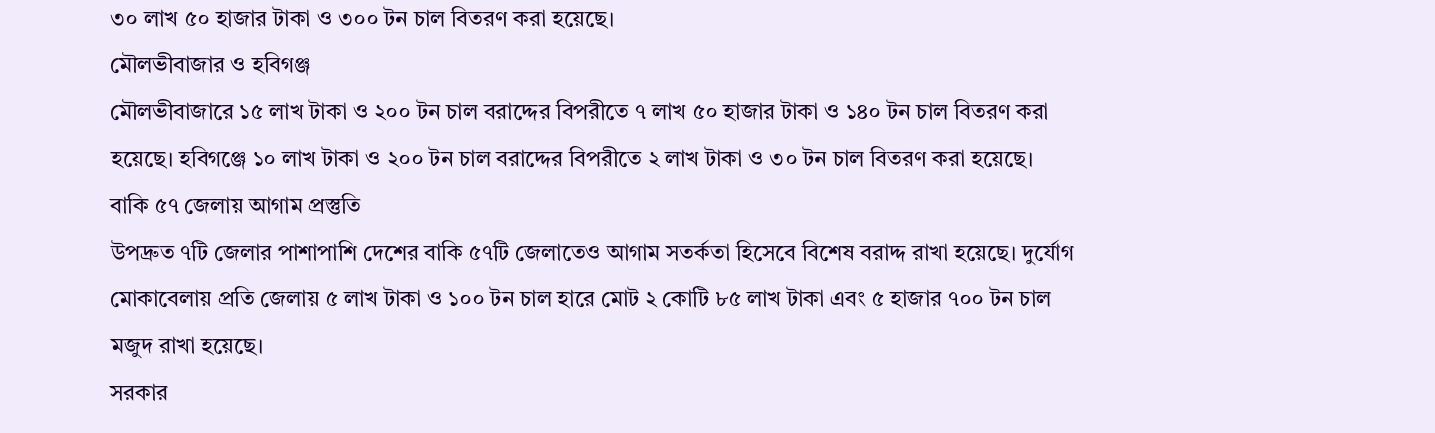৩০ লাখ ৫০ হাজার টাকা ও ৩০০ টন চাল বিতরণ করা হয়েছে।
মৌলভীবাজার ও হবিগঞ্জ
মৌলভীবাজারে ১৫ লাখ টাকা ও ২০০ টন চাল বরাদ্দের বিপরীতে ৭ লাখ ৫০ হাজার টাকা ও ১৪০ টন চাল বিতরণ করা হয়েছে। হবিগঞ্জে ১০ লাখ টাকা ও ২০০ টন চাল বরাদ্দের বিপরীতে ২ লাখ টাকা ও ৩০ টন চাল বিতরণ করা হয়েছে।
বাকি ৫৭ জেলায় আগাম প্রস্তুতি
উপদ্রুত ৭টি জেলার পাশাপাশি দেশের বাকি ৫৭টি জেলাতেও আগাম সতর্কতা হিসেবে বিশেষ বরাদ্দ রাখা হয়েছে। দুর্যোগ মোকাবেলায় প্রতি জেলায় ৫ লাখ টাকা ও ১০০ টন চাল হারে মোট ২ কোটি ৮৫ লাখ টাকা এবং ৫ হাজার ৭০০ টন চাল মজুদ রাখা হয়েছে।
সরকার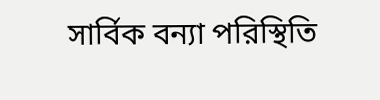সার্বিক বন্যা পরিস্থিতি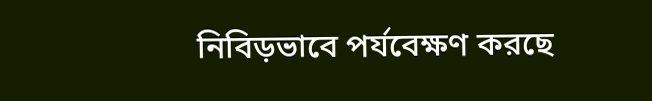নিবিড়ভাবে পর্যবেক্ষণ করছে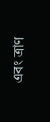এবং ত্রাণ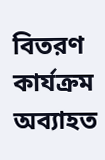বিতরণ কার্যক্রম অব্যাহত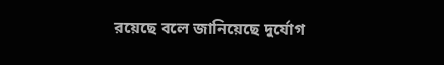রয়েছে বলে জানিয়েছে দুর্যোগ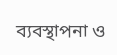ব্যবস্থাপনা ও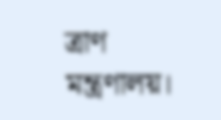ত্রাণ মন্ত্রণালয়।